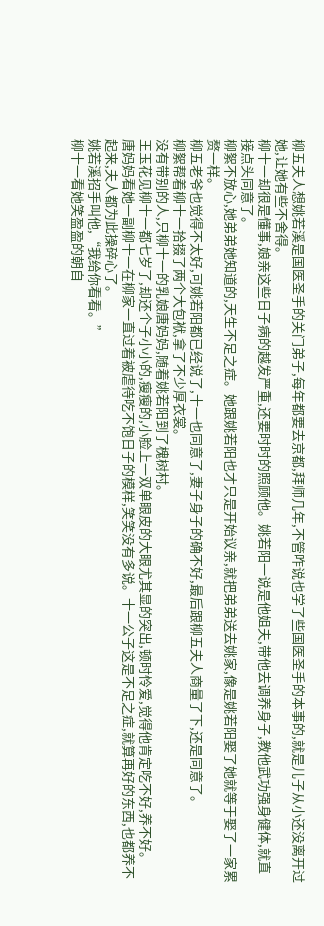柳五夫人想姚若溪是国医圣手的关门弟子,每年都要去京都,拜师几年,不管咋说也学了些国医圣手的本事的,就是儿子从小还没离开过她,让她有些不舍得。
柳十一却很是懂事,娘亲这些日子病的越发严重,还要时时的照顾他。姚若阳一说是他姐夫,带他去调养身子,教他武功强身健体,就直接点头同意了。
柳絮不放心,她弟弟她知道的,天生不足之症。她跟姚若阳也才只是开始议亲,就把弟弟送去姚家,像是姚若阳娶了她就等于娶了一家累赘一样。
柳五老爷也觉得不太好,可姚若阳都已经说了,十一也同意了,妻子身子的确不好,最后跟柳五夫人商量了下,还是同意了。
柳絮帮着柳十一拾掇了两个大包袱,拿了不少厚衣裳。
没有带别的人,只柳十一的乳娘唐妈妈,随着姚若阳到了槐树村。
王玉花见柳十一都七岁了,却还个子小小的,瘦瘦的,小脸上一双单眼皮的大眼尤其显的突出,顿时怜爱,觉得他肯定吃不好,养不好。
唐妈妈看她一副柳十一在柳家一直过着被虐待吃不饱日子的模样,笑笑没有多说。十一公子这是不足之症,就算再好的东西,也都养不起来,夫人都为此操碎心了。
姚若溪招手叫他,“我给你看看。”
柳十一看她笑盈盈的朝自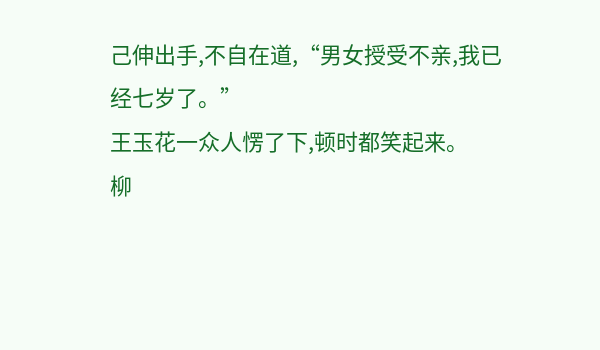己伸出手,不自在道,“男女授受不亲,我已经七岁了。”
王玉花一众人愣了下,顿时都笑起来。
柳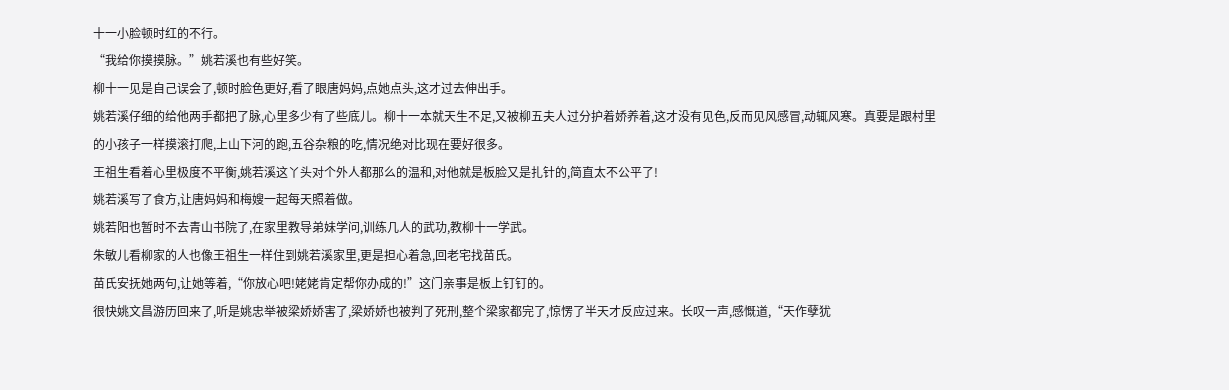十一小脸顿时红的不行。
“我给你摸摸脉。”姚若溪也有些好笑。
柳十一见是自己误会了,顿时脸色更好,看了眼唐妈妈,点她点头,这才过去伸出手。
姚若溪仔细的给他两手都把了脉,心里多少有了些底儿。柳十一本就天生不足,又被柳五夫人过分护着娇养着,这才没有见色,反而见风感冒,动辄风寒。真要是跟村里的小孩子一样摸滚打爬,上山下河的跑,五谷杂粮的吃,情况绝对比现在要好很多。
王祖生看着心里极度不平衡,姚若溪这丫头对个外人都那么的温和,对他就是板脸又是扎针的,简直太不公平了!
姚若溪写了食方,让唐妈妈和梅嫂一起每天照着做。
姚若阳也暂时不去青山书院了,在家里教导弟妹学问,训练几人的武功,教柳十一学武。
朱敏儿看柳家的人也像王祖生一样住到姚若溪家里,更是担心着急,回老宅找苗氏。
苗氏安抚她两句,让她等着,“你放心吧!姥姥肯定帮你办成的!”这门亲事是板上钉钉的。
很快姚文昌游历回来了,听是姚忠举被梁娇娇害了,梁娇娇也被判了死刑,整个梁家都完了,惊愣了半天才反应过来。长叹一声,感慨道,“天作孽犹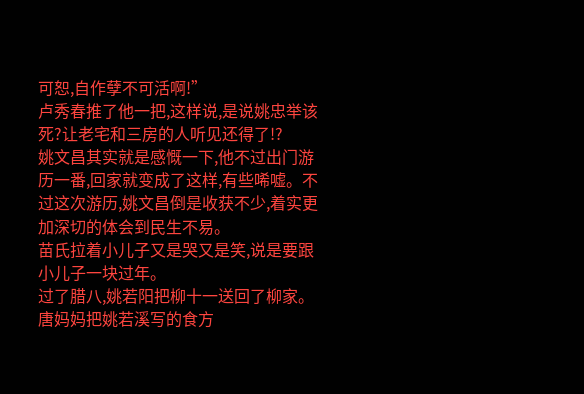可恕,自作孽不可活啊!”
卢秀春推了他一把,这样说,是说姚忠举该死?让老宅和三房的人听见还得了!?
姚文昌其实就是感慨一下,他不过出门游历一番,回家就变成了这样,有些唏嘘。不过这次游历,姚文昌倒是收获不少,着实更加深切的体会到民生不易。
苗氏拉着小儿子又是哭又是笑,说是要跟小儿子一块过年。
过了腊八,姚若阳把柳十一送回了柳家。
唐妈妈把姚若溪写的食方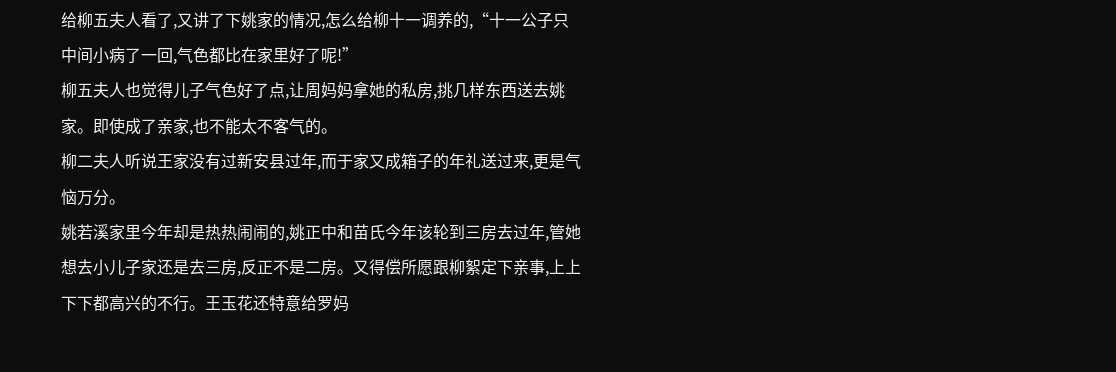给柳五夫人看了,又讲了下姚家的情况,怎么给柳十一调养的,“十一公子只中间小病了一回,气色都比在家里好了呢!”
柳五夫人也觉得儿子气色好了点,让周妈妈拿她的私房,挑几样东西送去姚家。即使成了亲家,也不能太不客气的。
柳二夫人听说王家没有过新安县过年,而于家又成箱子的年礼送过来,更是气恼万分。
姚若溪家里今年却是热热闹闹的,姚正中和苗氏今年该轮到三房去过年,管她想去小儿子家还是去三房,反正不是二房。又得偿所愿跟柳絮定下亲事,上上下下都高兴的不行。王玉花还特意给罗妈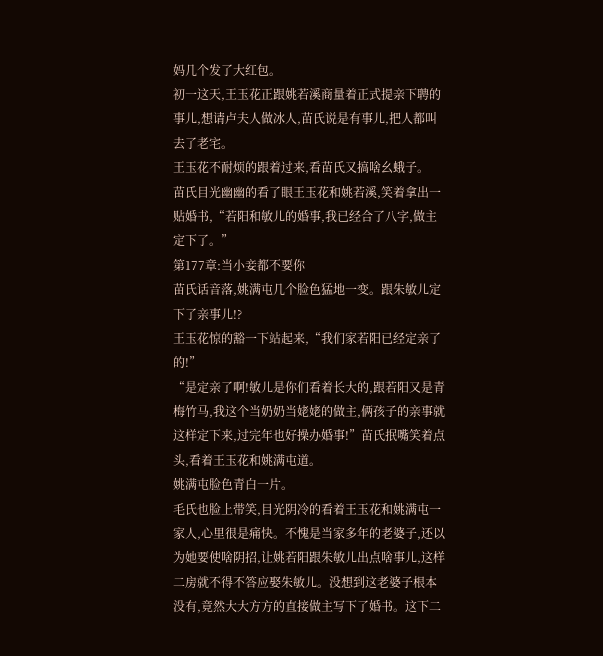妈几个发了大红包。
初一这天,王玉花正跟姚若溪商量着正式提亲下聘的事儿,想请卢夫人做冰人,苗氏说是有事儿,把人都叫去了老宅。
王玉花不耐烦的跟着过来,看苗氏又搞啥幺蛾子。
苗氏目光幽幽的看了眼王玉花和姚若溪,笑着拿出一贴婚书,“若阳和敏儿的婚事,我已经合了八字,做主定下了。”
第177章:当小妾都不要你
苗氏话音落,姚满屯几个脸色猛地一变。跟朱敏儿定下了亲事儿!?
王玉花惊的豁一下站起来,“我们家若阳已经定亲了的!”
“是定亲了啊!敏儿是你们看着长大的,跟若阳又是青梅竹马,我这个当奶奶当姥姥的做主,俩孩子的亲事就这样定下来,过完年也好操办婚事!”苗氏抿嘴笑着点头,看着王玉花和姚满屯道。
姚满屯脸色青白一片。
毛氏也脸上带笑,目光阴冷的看着王玉花和姚满屯一家人,心里很是痛快。不愧是当家多年的老婆子,还以为她要使啥阴招,让姚若阳跟朱敏儿出点啥事儿,这样二房就不得不答应娶朱敏儿。没想到这老婆子根本没有,竟然大大方方的直接做主写下了婚书。这下二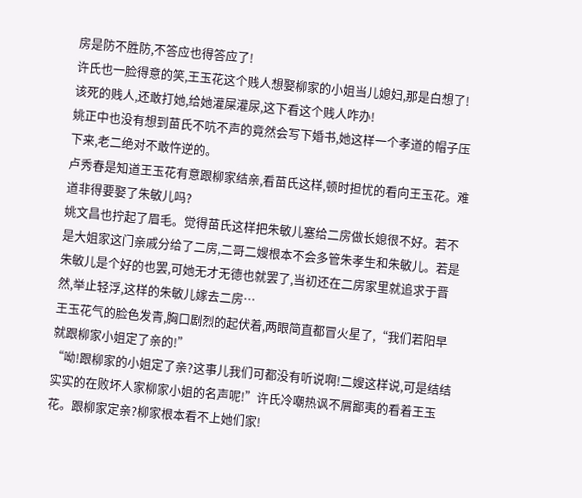房是防不胜防,不答应也得答应了!
许氏也一脸得意的笑,王玉花这个贱人想娶柳家的小姐当儿媳妇,那是白想了!该死的贱人,还敢打她,给她灌屎灌尿,这下看这个贱人咋办!
姚正中也没有想到苗氏不吭不声的竟然会写下婚书,她这样一个孝道的帽子压下来,老二绝对不敢忤逆的。
卢秀春是知道王玉花有意跟柳家结亲,看苗氏这样,顿时担忧的看向王玉花。难道非得要娶了朱敏儿吗?
姚文昌也拧起了眉毛。觉得苗氏这样把朱敏儿塞给二房做长媳很不好。若不是大姐家这门亲戚分给了二房,二哥二嫂根本不会多管朱孝生和朱敏儿。若是朱敏儿是个好的也罢,可她无才无德也就罢了,当初还在二房家里就追求于晋然,举止轻浮,这样的朱敏儿嫁去二房…
王玉花气的脸色发青,胸口剧烈的起伏着,两眼简直都冒火星了,“我们若阳早就跟柳家小姐定了亲的!”
“呦!跟柳家的小姐定了亲?这事儿我们可都没有听说啊!二嫂这样说,可是结结实实的在败坏人家柳家小姐的名声呢!”许氏冷嘲热讽不屑鄙夷的看着王玉花。跟柳家定亲?柳家根本看不上她们家!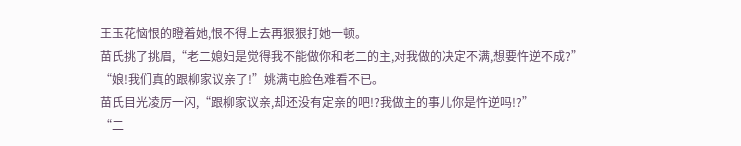王玉花恼恨的瞪着她,恨不得上去再狠狠打她一顿。
苗氏挑了挑眉,“老二媳妇是觉得我不能做你和老二的主,对我做的决定不满,想要忤逆不成?”
“娘!我们真的跟柳家议亲了!”姚满屯脸色难看不已。
苗氏目光凌厉一闪,“跟柳家议亲,却还没有定亲的吧!?我做主的事儿你是忤逆吗!?”
“二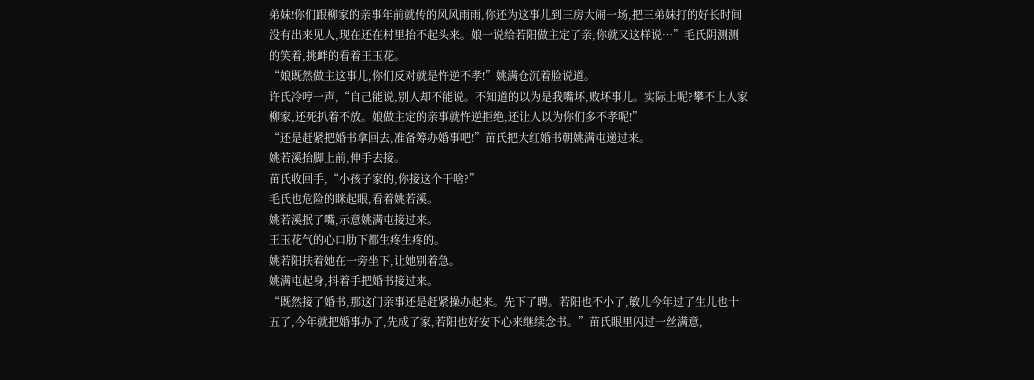弟妹!你们跟柳家的亲事年前就传的风风雨雨,你还为这事儿到三房大闹一场,把三弟妹打的好长时间没有出来见人,现在还在村里抬不起头来。娘一说给若阳做主定了亲,你就又这样说…”毛氏阴测测的笑着,挑衅的看着王玉花。
“娘既然做主这事儿,你们反对就是忤逆不孝!”姚满仓沉着脸说道。
许氏冷哼一声,“自己能说,别人却不能说。不知道的以为是我嘴坏,败坏事儿。实际上呢?攀不上人家柳家,还死扒着不放。娘做主定的亲事就忤逆拒绝,还让人以为你们多不孝呢!”
“还是赶紧把婚书拿回去,准备筹办婚事吧!”苗氏把大红婚书朝姚满屯递过来。
姚若溪抬脚上前,伸手去接。
苗氏收回手,“小孩子家的,你接这个干啥?”
毛氏也危险的眯起眼,看着姚若溪。
姚若溪抿了嘴,示意姚满屯接过来。
王玉花气的心口肋下都生疼生疼的。
姚若阳扶着她在一旁坐下,让她别着急。
姚满屯起身,抖着手把婚书接过来。
“既然接了婚书,那这门亲事还是赶紧操办起来。先下了聘。若阳也不小了,敏儿今年过了生儿也十五了,今年就把婚事办了,先成了家,若阳也好安下心来继续念书。”苗氏眼里闪过一丝满意,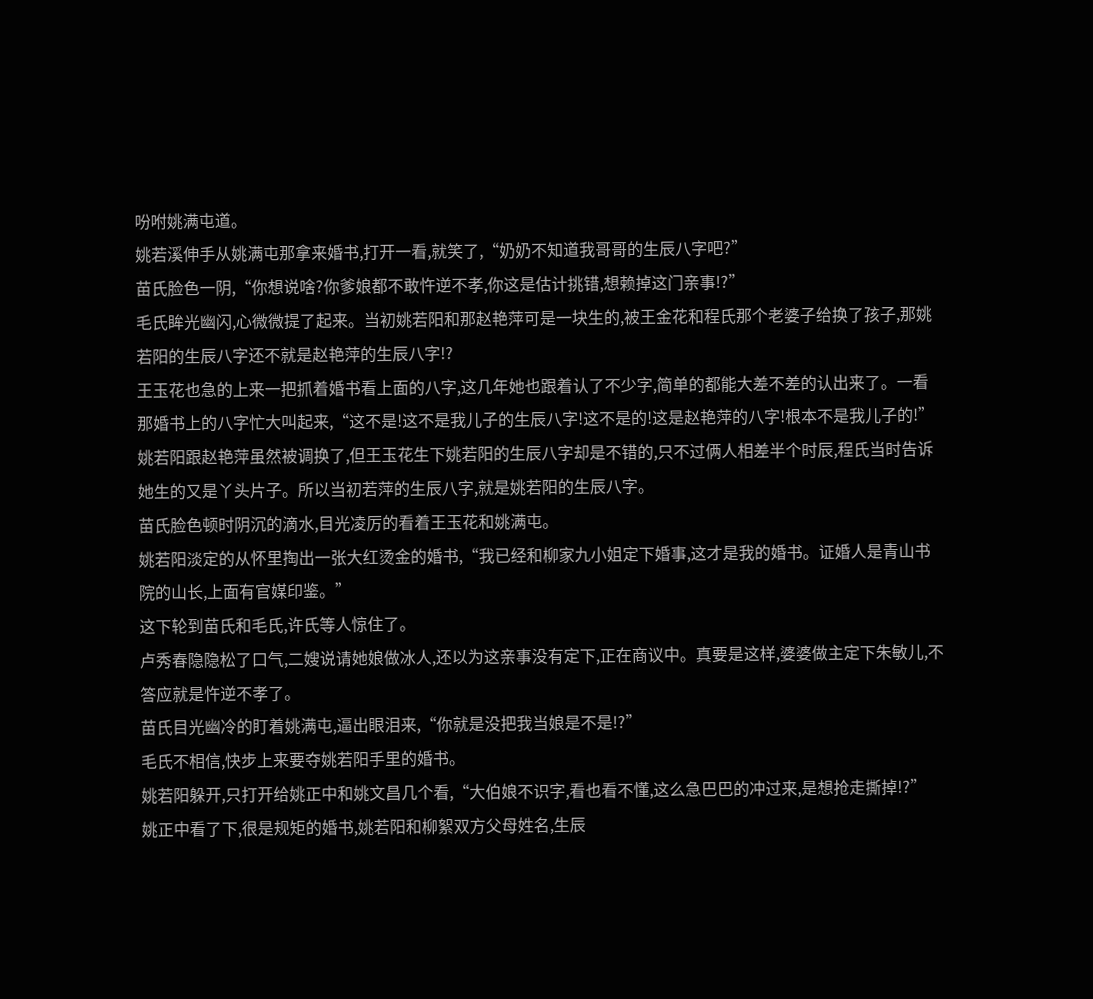吩咐姚满屯道。
姚若溪伸手从姚满屯那拿来婚书,打开一看,就笑了,“奶奶不知道我哥哥的生辰八字吧?”
苗氏脸色一阴,“你想说啥?你爹娘都不敢忤逆不孝,你这是估计挑错,想赖掉这门亲事!?”
毛氏眸光幽闪,心微微提了起来。当初姚若阳和那赵艳萍可是一块生的,被王金花和程氏那个老婆子给换了孩子,那姚若阳的生辰八字还不就是赵艳萍的生辰八字!?
王玉花也急的上来一把抓着婚书看上面的八字,这几年她也跟着认了不少字,简单的都能大差不差的认出来了。一看那婚书上的八字忙大叫起来,“这不是!这不是我儿子的生辰八字!这不是的!这是赵艳萍的八字!根本不是我儿子的!”
姚若阳跟赵艳萍虽然被调换了,但王玉花生下姚若阳的生辰八字却是不错的,只不过俩人相差半个时辰,程氏当时告诉她生的又是丫头片子。所以当初若萍的生辰八字,就是姚若阳的生辰八字。
苗氏脸色顿时阴沉的滴水,目光凌厉的看着王玉花和姚满屯。
姚若阳淡定的从怀里掏出一张大红烫金的婚书,“我已经和柳家九小姐定下婚事,这才是我的婚书。证婚人是青山书院的山长,上面有官媒印鉴。”
这下轮到苗氏和毛氏,许氏等人惊住了。
卢秀春隐隐松了口气,二嫂说请她娘做冰人,还以为这亲事没有定下,正在商议中。真要是这样,婆婆做主定下朱敏儿,不答应就是忤逆不孝了。
苗氏目光幽冷的盯着姚满屯,逼出眼泪来,“你就是没把我当娘是不是!?”
毛氏不相信,快步上来要夺姚若阳手里的婚书。
姚若阳躲开,只打开给姚正中和姚文昌几个看,“大伯娘不识字,看也看不懂,这么急巴巴的冲过来,是想抢走撕掉!?”
姚正中看了下,很是规矩的婚书,姚若阳和柳絮双方父母姓名,生辰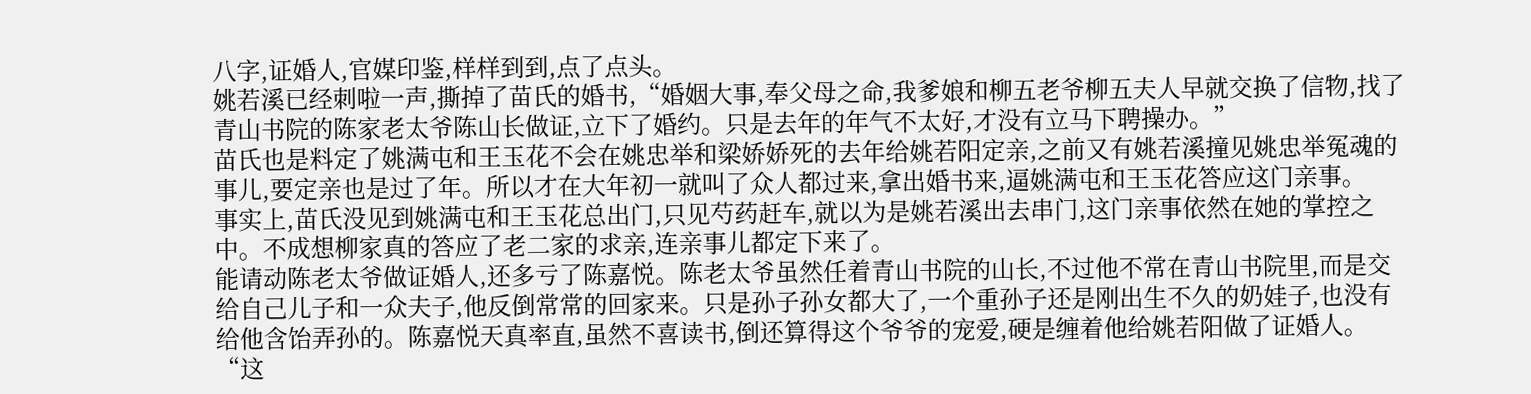八字,证婚人,官媒印鉴,样样到到,点了点头。
姚若溪已经刺啦一声,撕掉了苗氏的婚书,“婚姻大事,奉父母之命,我爹娘和柳五老爷柳五夫人早就交换了信物,找了青山书院的陈家老太爷陈山长做证,立下了婚约。只是去年的年气不太好,才没有立马下聘操办。”
苗氏也是料定了姚满屯和王玉花不会在姚忠举和梁娇娇死的去年给姚若阳定亲,之前又有姚若溪撞见姚忠举冤魂的事儿,要定亲也是过了年。所以才在大年初一就叫了众人都过来,拿出婚书来,逼姚满屯和王玉花答应这门亲事。
事实上,苗氏没见到姚满屯和王玉花总出门,只见芍药赶车,就以为是姚若溪出去串门,这门亲事依然在她的掌控之中。不成想柳家真的答应了老二家的求亲,连亲事儿都定下来了。
能请动陈老太爷做证婚人,还多亏了陈嘉悦。陈老太爷虽然任着青山书院的山长,不过他不常在青山书院里,而是交给自己儿子和一众夫子,他反倒常常的回家来。只是孙子孙女都大了,一个重孙子还是刚出生不久的奶娃子,也没有给他含饴弄孙的。陈嘉悦天真率直,虽然不喜读书,倒还算得这个爷爷的宠爱,硬是缠着他给姚若阳做了证婚人。
“这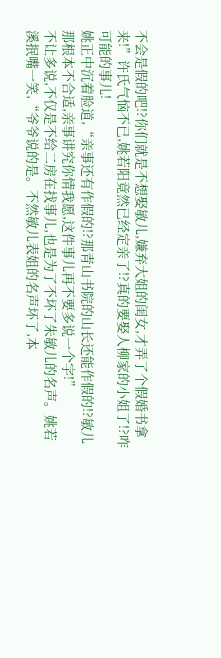不会是假的吧!?你们就是不想娶敏儿,嫌弃大姐的闺女,才弄了个假婚书拿来!”许氏气恼不已,姚若阳竟然已经定亲了!?真的要娶人柳家的小姐了!?咋可能的事儿!
姚正中沉着脸道,“亲事还有作假的!?那青山书院的山长还能作假的!?敏儿那根本不合适,亲事讲究你情我愿,这件事儿再不要多说一个字!”
不让多说,不仅是不给二房在找事儿,也是为了不坏了朱敏儿的名声。姚若溪抿嘴一笑,“爷爷说的是。不然敏儿表姐的名声坏了,本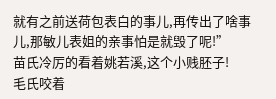就有之前送荷包表白的事儿,再传出了啥事儿,那敏儿表姐的亲事怕是就毁了呢!”
苗氏冷厉的看着姚若溪,这个小贱胚子!
毛氏咬着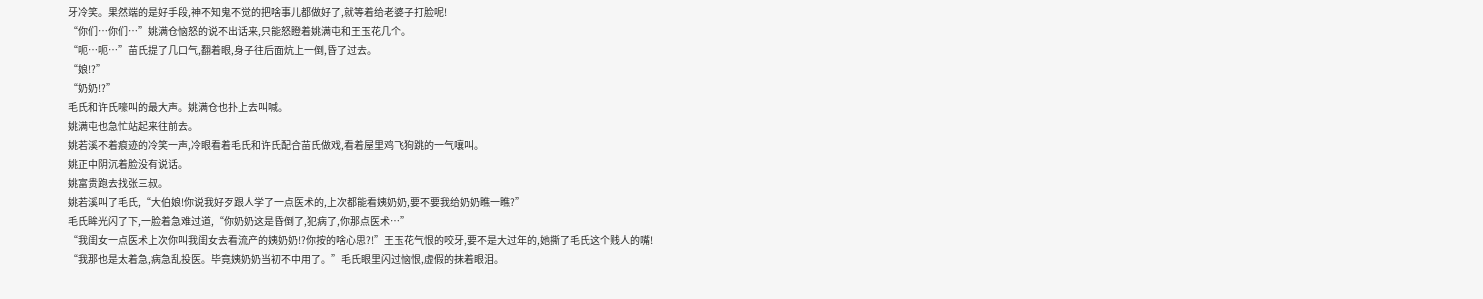牙冷笑。果然端的是好手段,神不知鬼不觉的把啥事儿都做好了,就等着给老婆子打脸呢!
“你们…你们…”姚满仓恼怒的说不出话来,只能怒瞪着姚满屯和王玉花几个。
“呃…呃…”苗氏提了几口气,翻着眼,身子往后面炕上一倒,昏了过去。
“娘!?”
“奶奶!?”
毛氏和许氏嚎叫的最大声。姚满仓也扑上去叫喊。
姚满屯也急忙站起来往前去。
姚若溪不着痕迹的冷笑一声,冷眼看着毛氏和许氏配合苗氏做戏,看着屋里鸡飞狗跳的一气嚷叫。
姚正中阴沉着脸没有说话。
姚富贵跑去找张三叔。
姚若溪叫了毛氏,“大伯娘!你说我好歹跟人学了一点医术的,上次都能看姨奶奶,要不要我给奶奶瞧一瞧?”
毛氏眸光闪了下,一脸着急难过道,“你奶奶这是昏倒了,犯病了,你那点医术…”
“我闺女一点医术上次你叫我闺女去看流产的姨奶奶!?你按的啥心思?!”王玉花气恨的咬牙,要不是大过年的,她撕了毛氏这个贱人的嘴!
“我那也是太着急,病急乱投医。毕竟姨奶奶当初不中用了。”毛氏眼里闪过恼恨,虚假的抹着眼泪。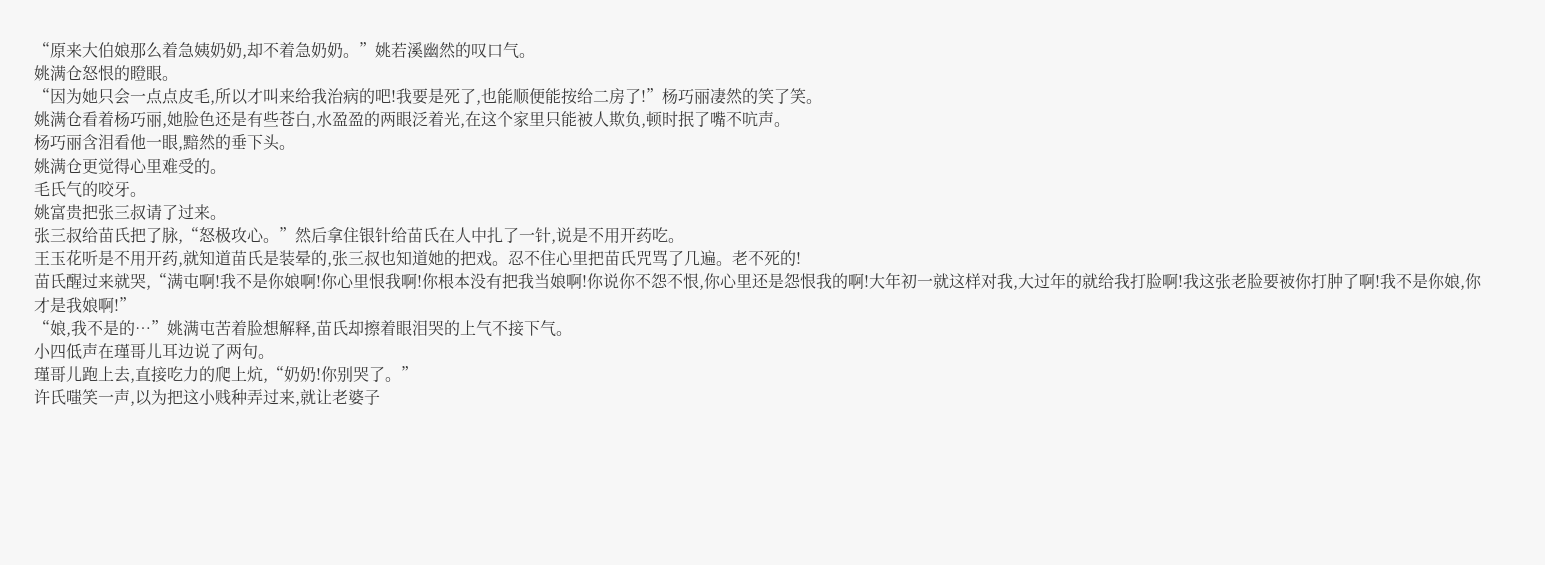“原来大伯娘那么着急姨奶奶,却不着急奶奶。”姚若溪幽然的叹口气。
姚满仓怒恨的瞪眼。
“因为她只会一点点皮毛,所以才叫来给我治病的吧!我要是死了,也能顺便能按给二房了!”杨巧丽凄然的笑了笑。
姚满仓看着杨巧丽,她脸色还是有些苍白,水盈盈的两眼泛着光,在这个家里只能被人欺负,顿时抿了嘴不吭声。
杨巧丽含泪看他一眼,黯然的垂下头。
姚满仓更觉得心里难受的。
毛氏气的咬牙。
姚富贵把张三叔请了过来。
张三叔给苗氏把了脉,“怒极攻心。”然后拿住银针给苗氏在人中扎了一针,说是不用开药吃。
王玉花听是不用开药,就知道苗氏是装晕的,张三叔也知道她的把戏。忍不住心里把苗氏咒骂了几遍。老不死的!
苗氏醒过来就哭,“满屯啊!我不是你娘啊!你心里恨我啊!你根本没有把我当娘啊!你说你不怨不恨,你心里还是怨恨我的啊!大年初一就这样对我,大过年的就给我打脸啊!我这张老脸要被你打肿了啊!我不是你娘,你才是我娘啊!”
“娘,我不是的…”姚满屯苦着脸想解释,苗氏却擦着眼泪哭的上气不接下气。
小四低声在瑾哥儿耳边说了两句。
瑾哥儿跑上去,直接吃力的爬上炕,“奶奶!你别哭了。”
许氏嗤笑一声,以为把这小贱种弄过来,就让老婆子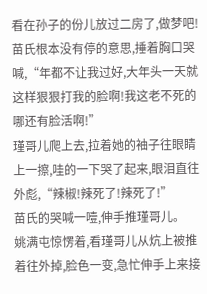看在孙子的份儿放过二房了,做梦吧!
苗氏根本没有停的意思,捶着胸口哭喊,“年都不让我过好,大年头一天就这样狠狠打我的脸啊!我这老不死的哪还有脸活啊!”
瑾哥儿爬上去,拉着她的袖子往眼睛上一擦,哇的一下哭了起来,眼泪直往外彪,“辣椒!辣死了!辣死了!”
苗氏的哭喊一噎,伸手推瑾哥儿。
姚满屯惊愣着,看瑾哥儿从炕上被推着往外掉,脸色一变,急忙伸手上来接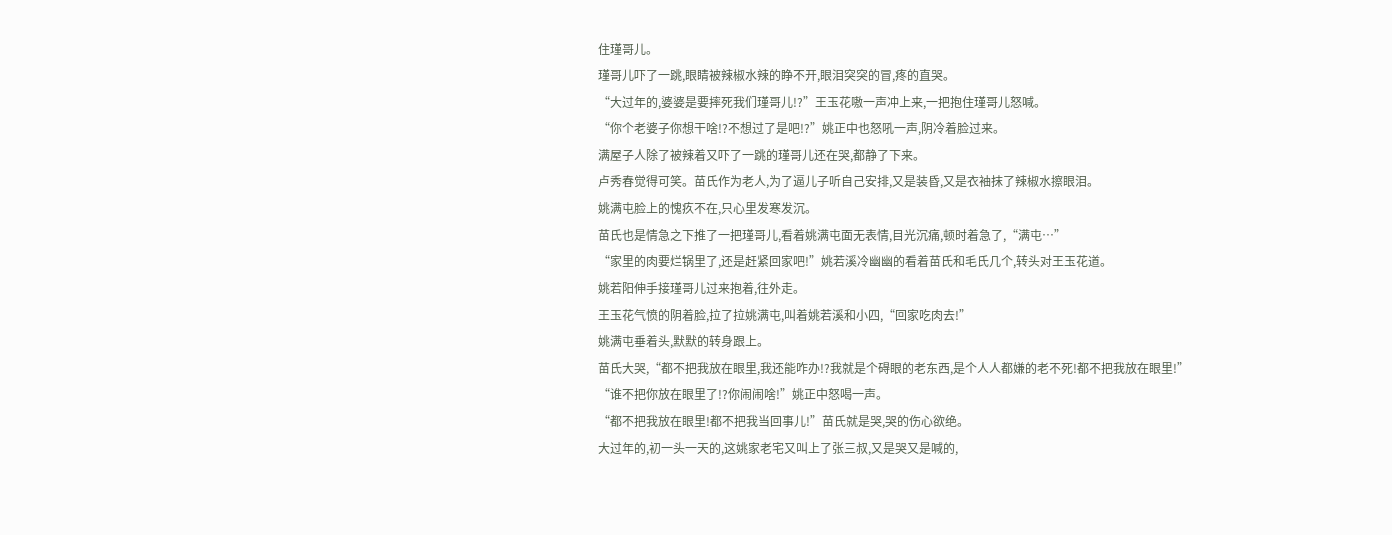住瑾哥儿。
瑾哥儿吓了一跳,眼睛被辣椒水辣的睁不开,眼泪突突的冒,疼的直哭。
“大过年的,婆婆是要摔死我们瑾哥儿!?”王玉花嗷一声冲上来,一把抱住瑾哥儿怒喊。
“你个老婆子你想干啥!?不想过了是吧!?”姚正中也怒吼一声,阴冷着脸过来。
满屋子人除了被辣着又吓了一跳的瑾哥儿还在哭,都静了下来。
卢秀春觉得可笑。苗氏作为老人,为了逼儿子听自己安排,又是装昏,又是衣袖抹了辣椒水擦眼泪。
姚满屯脸上的愧疚不在,只心里发寒发沉。
苗氏也是情急之下推了一把瑾哥儿,看着姚满屯面无表情,目光沉痛,顿时着急了,“满屯…”
“家里的肉要烂锅里了,还是赶紧回家吧!”姚若溪冷幽幽的看着苗氏和毛氏几个,转头对王玉花道。
姚若阳伸手接瑾哥儿过来抱着,往外走。
王玉花气愤的阴着脸,拉了拉姚满屯,叫着姚若溪和小四,“回家吃肉去!”
姚满屯垂着头,默默的转身跟上。
苗氏大哭,“都不把我放在眼里,我还能咋办!?我就是个碍眼的老东西,是个人人都嫌的老不死!都不把我放在眼里!”
“谁不把你放在眼里了!?你闹闹啥!”姚正中怒喝一声。
“都不把我放在眼里!都不把我当回事儿!”苗氏就是哭,哭的伤心欲绝。
大过年的,初一头一天的,这姚家老宅又叫上了张三叔,又是哭又是喊的,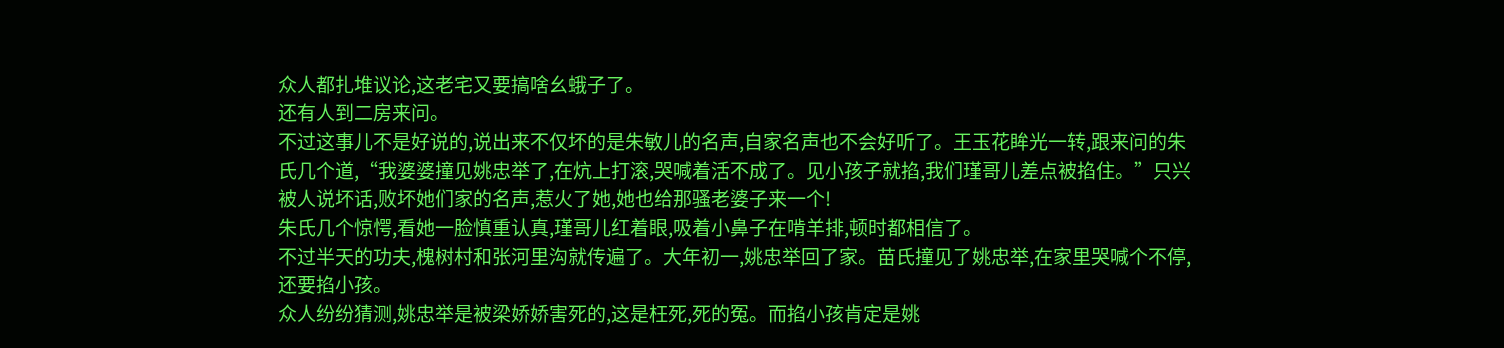众人都扎堆议论,这老宅又要搞啥幺蛾子了。
还有人到二房来问。
不过这事儿不是好说的,说出来不仅坏的是朱敏儿的名声,自家名声也不会好听了。王玉花眸光一转,跟来问的朱氏几个道,“我婆婆撞见姚忠举了,在炕上打滚,哭喊着活不成了。见小孩子就掐,我们瑾哥儿差点被掐住。”只兴被人说坏话,败坏她们家的名声,惹火了她,她也给那骚老婆子来一个!
朱氏几个惊愕,看她一脸慎重认真,瑾哥儿红着眼,吸着小鼻子在啃羊排,顿时都相信了。
不过半天的功夫,槐树村和张河里沟就传遍了。大年初一,姚忠举回了家。苗氏撞见了姚忠举,在家里哭喊个不停,还要掐小孩。
众人纷纷猜测,姚忠举是被梁娇娇害死的,这是枉死,死的冤。而掐小孩肯定是姚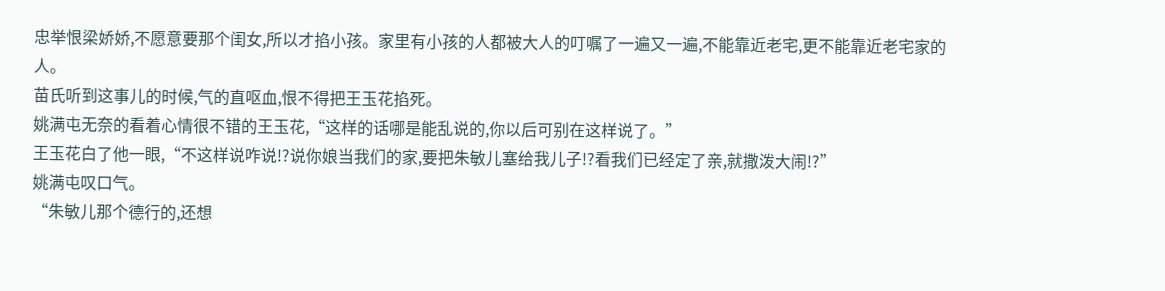忠举恨梁娇娇,不愿意要那个闺女,所以才掐小孩。家里有小孩的人都被大人的叮嘱了一遍又一遍,不能靠近老宅,更不能靠近老宅家的人。
苗氏听到这事儿的时候,气的直呕血,恨不得把王玉花掐死。
姚满屯无奈的看着心情很不错的王玉花,“这样的话哪是能乱说的,你以后可别在这样说了。”
王玉花白了他一眼,“不这样说咋说!?说你娘当我们的家,要把朱敏儿塞给我儿子!?看我们已经定了亲,就撒泼大闹!?”
姚满屯叹口气。
“朱敏儿那个德行的,还想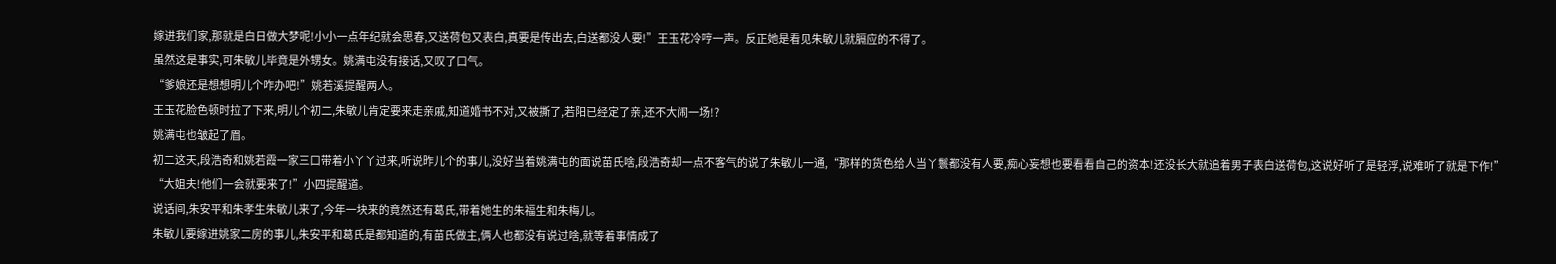嫁进我们家,那就是白日做大梦呢!小小一点年纪就会思春,又送荷包又表白,真要是传出去,白送都没人要!”王玉花冷哼一声。反正她是看见朱敏儿就膈应的不得了。
虽然这是事实,可朱敏儿毕竟是外甥女。姚满屯没有接话,又叹了口气。
“爹娘还是想想明儿个咋办吧!”姚若溪提醒两人。
王玉花脸色顿时拉了下来,明儿个初二,朱敏儿肯定要来走亲戚,知道婚书不对,又被撕了,若阳已经定了亲,还不大闹一场!?
姚满屯也皱起了眉。
初二这天,段浩奇和姚若霞一家三口带着小丫丫过来,听说昨儿个的事儿,没好当着姚满屯的面说苗氏啥,段浩奇却一点不客气的说了朱敏儿一通,“那样的货色给人当丫鬟都没有人要,痴心妄想也要看看自己的资本!还没长大就追着男子表白送荷包,这说好听了是轻浮,说难听了就是下作!”
“大姐夫!他们一会就要来了!”小四提醒道。
说话间,朱安平和朱孝生朱敏儿来了,今年一块来的竟然还有葛氏,带着她生的朱福生和朱梅儿。
朱敏儿要嫁进姚家二房的事儿,朱安平和葛氏是都知道的,有苗氏做主,俩人也都没有说过啥,就等着事情成了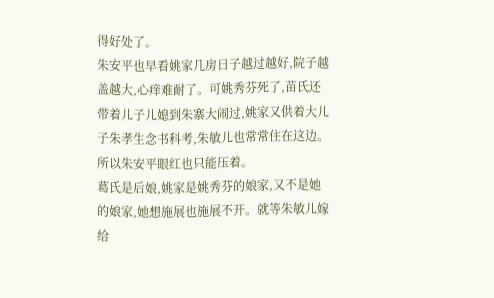得好处了。
朱安平也早看姚家几房日子越过越好,院子越盖越大,心痒难耐了。可姚秀芬死了,苗氏还带着儿子儿媳到朱寨大闹过,姚家又供着大儿子朱孝生念书科考,朱敏儿也常常住在这边。所以朱安平眼红也只能压着。
葛氏是后娘,姚家是姚秀芬的娘家,又不是她的娘家,她想施展也施展不开。就等朱敏儿嫁给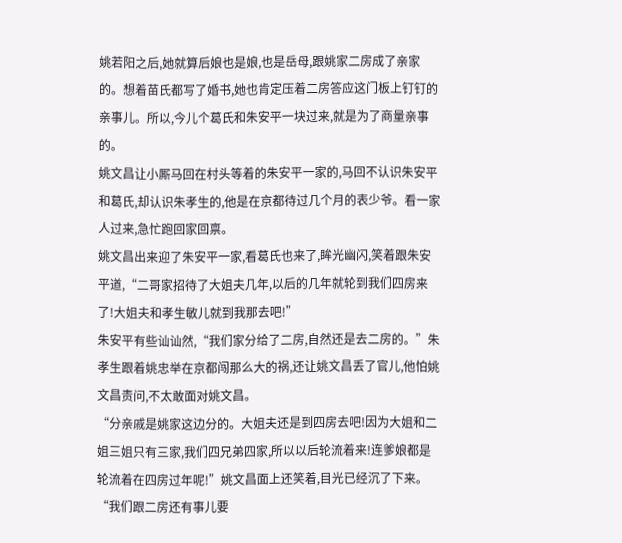姚若阳之后,她就算后娘也是娘,也是岳母,跟姚家二房成了亲家的。想着苗氏都写了婚书,她也肯定压着二房答应这门板上钉钉的亲事儿。所以,今儿个葛氏和朱安平一块过来,就是为了商量亲事的。
姚文昌让小厮马回在村头等着的朱安平一家的,马回不认识朱安平和葛氏,却认识朱孝生的,他是在京都待过几个月的表少爷。看一家人过来,急忙跑回家回禀。
姚文昌出来迎了朱安平一家,看葛氏也来了,眸光幽闪,笑着跟朱安平道,“二哥家招待了大姐夫几年,以后的几年就轮到我们四房来了!大姐夫和孝生敏儿就到我那去吧!”
朱安平有些讪讪然,“我们家分给了二房,自然还是去二房的。”朱孝生跟着姚忠举在京都闯那么大的祸,还让姚文昌丢了官儿,他怕姚文昌责问,不太敢面对姚文昌。
“分亲戚是姚家这边分的。大姐夫还是到四房去吧!因为大姐和二姐三姐只有三家,我们四兄弟四家,所以以后轮流着来!连爹娘都是轮流着在四房过年呢!”姚文昌面上还笑着,目光已经沉了下来。
“我们跟二房还有事儿要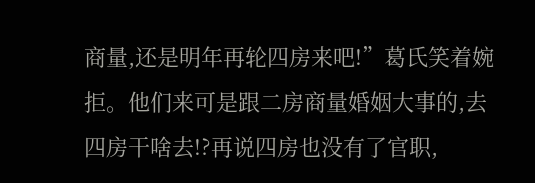商量,还是明年再轮四房来吧!”葛氏笑着婉拒。他们来可是跟二房商量婚姻大事的,去四房干啥去!?再说四房也没有了官职,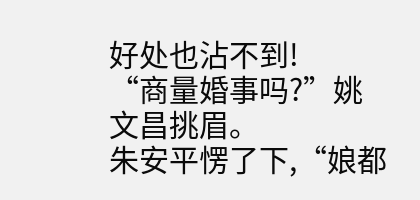好处也沾不到!
“商量婚事吗?”姚文昌挑眉。
朱安平愣了下,“娘都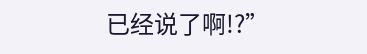已经说了啊!?”